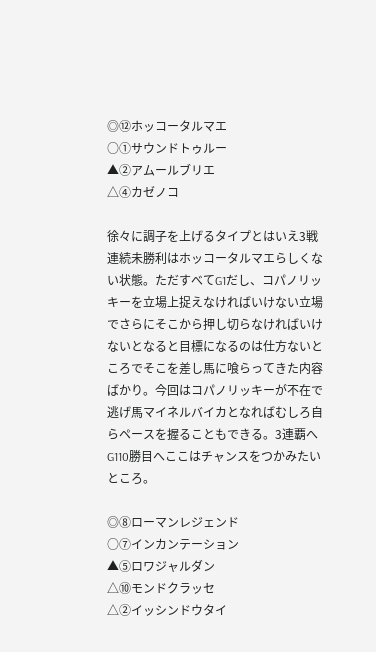◎⑫ホッコータルマエ
○①サウンドトゥルー
▲②アムールブリエ
△④カゼノコ

徐々に調子を上げるタイプとはいえ3戦連続未勝利はホッコータルマエらしくない状態。ただすべてG1だし、コパノリッキーを立場上捉えなければいけない立場でさらにそこから押し切らなければいけないとなると目標になるのは仕方ないところでそこを差し馬に喰らってきた内容ばかり。今回はコパノリッキーが不在で逃げ馬マイネルバイカとなればむしろ自らペースを握ることもできる。3連覇へG110勝目へここはチャンスをつかみたいところ。

◎⑧ローマンレジェンド
○⑦インカンテーション
▲⑤ロワジャルダン
△⑩モンドクラッセ
△②イッシンドウタイ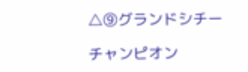△⑨グランドシチー

チャンピオン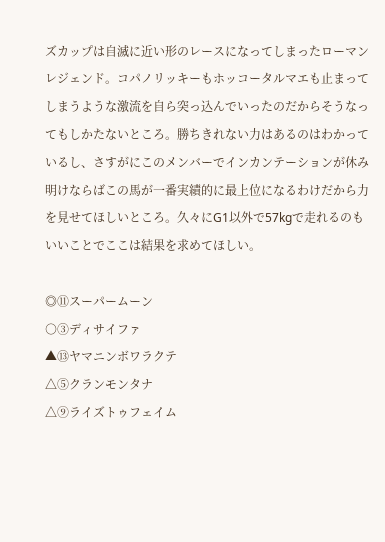ズカップは自滅に近い形のレースになってしまったローマンレジェンド。コパノリッキーもホッコータルマエも止まってしまうような激流を自ら突っ込んでいったのだからそうなってもしかたないところ。勝ちきれない力はあるのはわかっているし、さすがにこのメンバーでインカンテーションが休み明けならばこの馬が一番実績的に最上位になるわけだから力を見せてほしいところ。久々にG1以外で57kgで走れるのもいいことでここは結果を求めてほしい。

◎⑪スーパームーン
○③ディサイファ
▲⑬ヤマニンボワラクテ
△⑤クランモンタナ
△⑨ライズトゥフェイム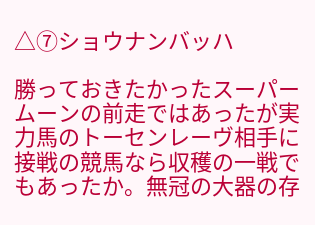△⑦ショウナンバッハ

勝っておきたかったスーパームーンの前走ではあったが実力馬のトーセンレーヴ相手に接戦の競馬なら収穫の一戦でもあったか。無冠の大器の存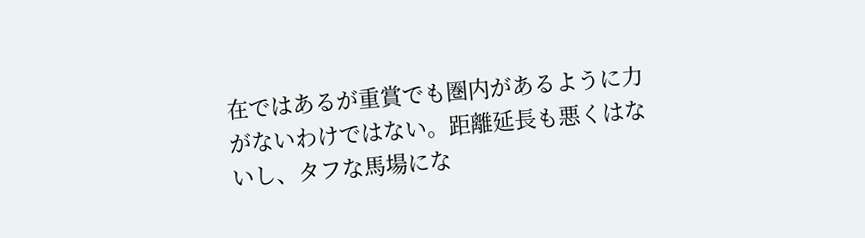在ではあるが重賞でも圏内があるように力がないわけではない。距離延長も悪くはないし、タフな馬場にな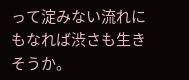って淀みない流れにもなれば渋さも生きそうか。